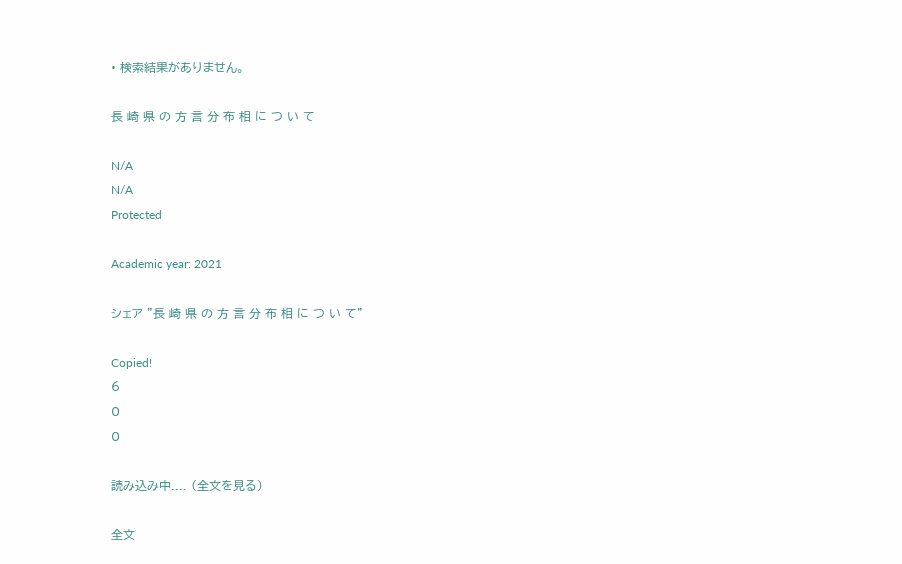• 検索結果がありません。

長 崎 県 の 方 言 分 布 相 に つ い て

N/A
N/A
Protected

Academic year: 2021

シェア "長 崎 県 の 方 言 分 布 相 に つ い て"

Copied!
6
0
0

読み込み中.... (全文を見る)

全文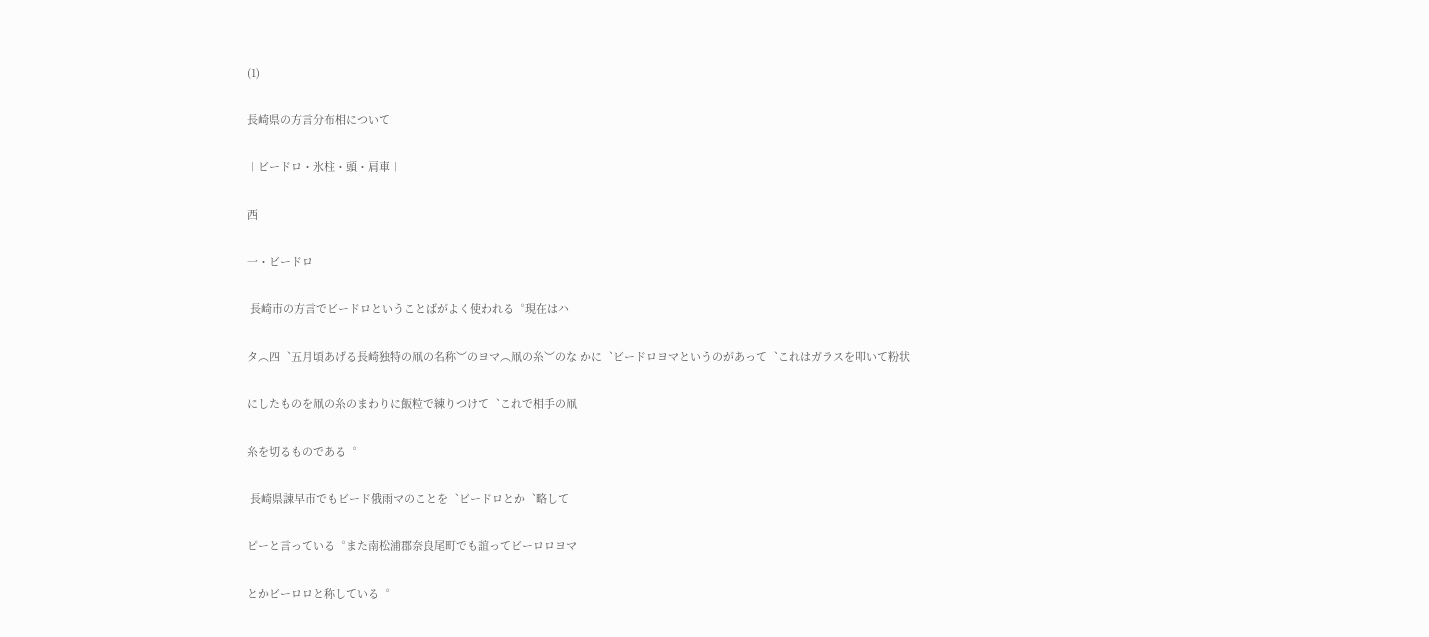(1)

長崎県の方言分布相について

︱ビードロ・氷柱・頭・肩車︱

西

一・ビードロ

 長崎市の方言でビードロということばがよく使われる︒現在はハ

タ︵四︑五月頃あげる長崎独特の凧の名称︶のヨマ︵凧の糸︶のな かに︑ビードロヨマというのがあって︑これはガラスを叩いて粉状

にしたものを凧の糸のまわりに飯粒で練りつけて︑これで相手の凧

糸を切るものである︒

 長崎県諌早市でもビード俄雨マのことを︑ビードロとか︑略して

ピーと言っている︒また南松浦郡奈良尾町でも誼ってビーロロヨマ

とかビーロロと称している︒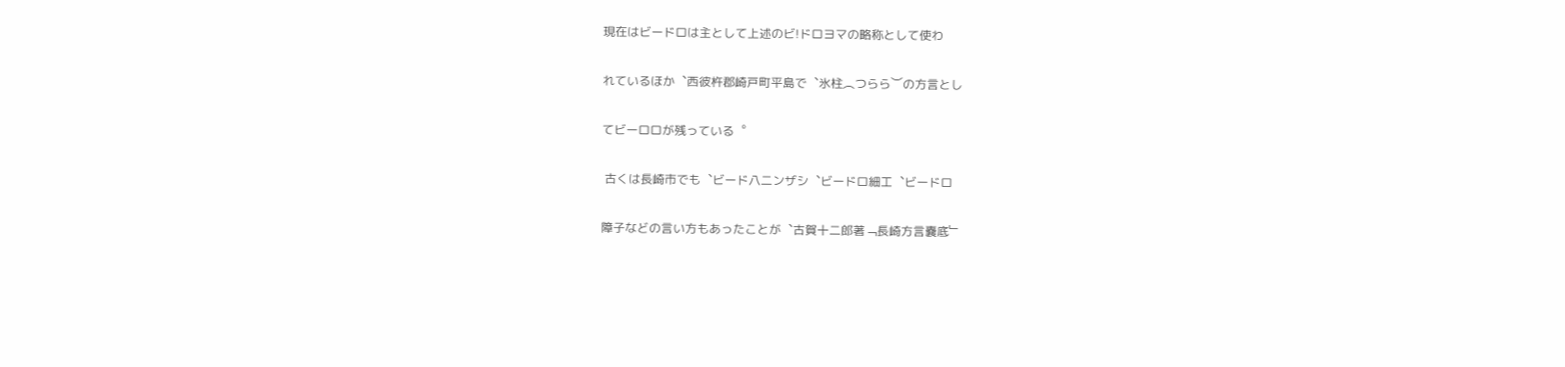現在はビードロは主として上述のビ!ドロヨマの略称として使わ

れているほか︑西彼杵郡崎戸町平島で︑氷柱︵つらら︶の方言とし

てビーロロが残っている︒

 古くは長崎市でも︑ビード八二ンザシ︑ビードロ細工︑ビードロ

障子などの言い方もあったことが︑古賀十二郎著﹁長崎方言嚢底﹂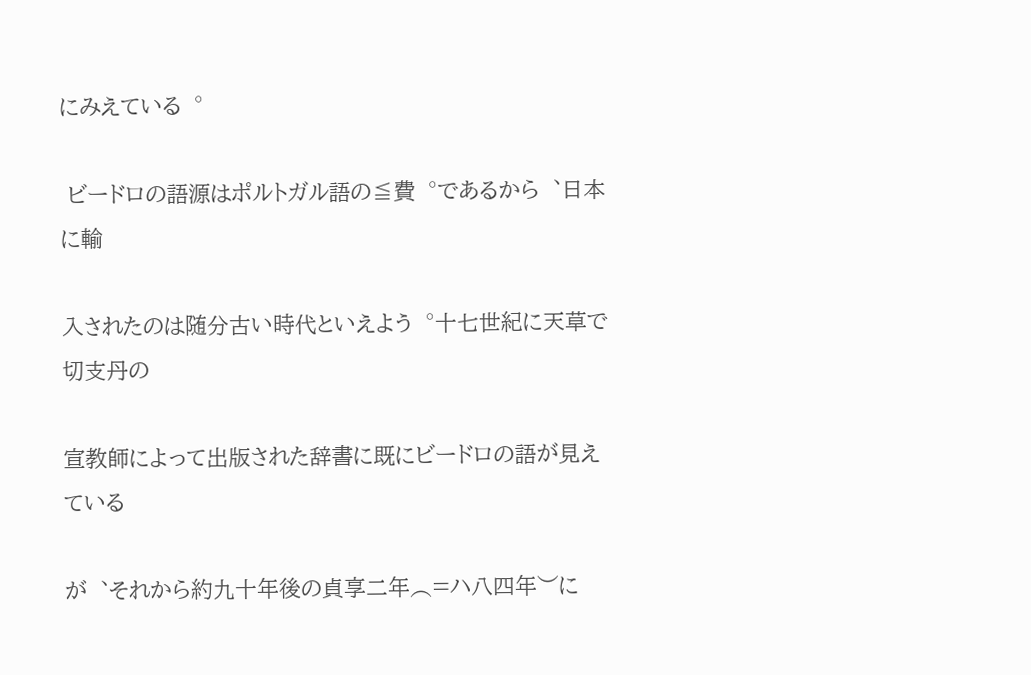にみえている︒

 ビードロの語源はポルトガル語の≦費︒であるから︑日本に輸

入されたのは随分古い時代といえよう︒十七世紀に天草で切支丹の

宣教師によって出版された辞書に既にビードロの語が見えている

が︑それから約九十年後の貞享二年︵=ハ八四年︶に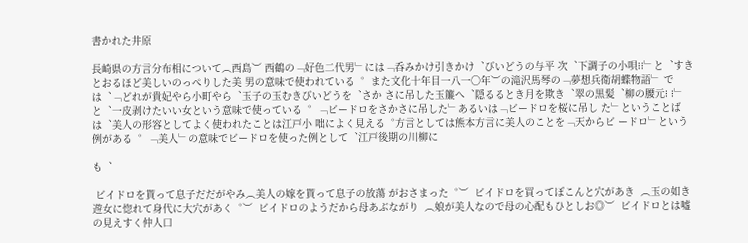書かれた井原

長崎県の方言分布相について︵西島︶ 西鶴の﹁好色二代男﹂には﹁呑みかけ引きかけ︑びいどうの与平 次︑下調子の小唄⁝⁝﹂と︑すきとおるほど美しいのっぺりした美 男の意味で使われている︒  また文化十年目一八一〇年︶の滝沢馬琴の﹁夢想兵衛胡蝶物語﹂ では︑﹁どれが貴妃やら小町やら︑玉子の玉むきびいどうを︑さか さに吊した玉簾へ︑隠るるとき月を欺き︑翠の黒髪︑柳の腰元⁝ ⁝﹂と︑一皮剥けたいい女という意味で使っている︒  ﹁ビードロをさかさに吊した﹂あるいは﹁ビードロを桜に吊し た﹂ということばは︑美人の形容としてよく使われたことは江戸小 咄によく見える︒方言としては熊本方言に美人のことを﹁天からビ ードロ﹂という例がある︒  ﹁美人﹂の意味でビードロを使った例として︑江戸後期の川柳に

も︑

 ビイドロを貰って息子だだがやみ︵美人の嫁を貰って息子の放蕩 がおさまった︒︶  ビイドロを買ってぽこんと穴があき  ︵玉の如き遊女に惚れて身代に大穴があく︒︶  ビイドロのようだから母あぶながり  ︵娘が美人なので母の心配もひとしお◎︶  ビイドロとは嘘の見えすく仲人口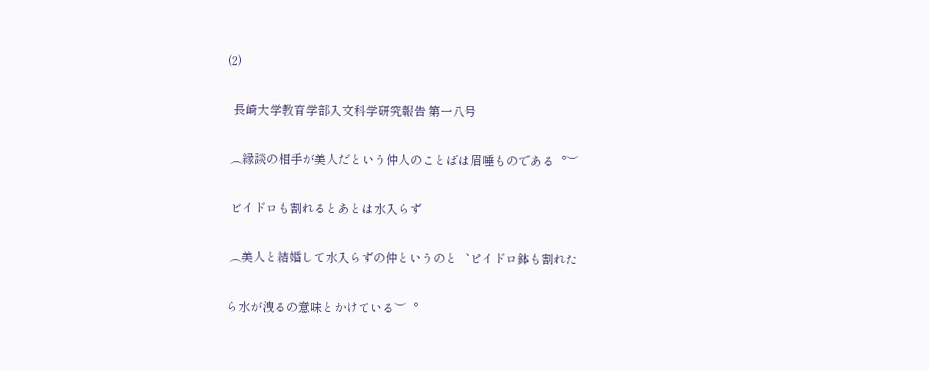(2)

  長崎大学教育学部入文科学研究報告 第一八号

 ︵縁談の相手が美人だという仲人のことばは眉唾ものである︒︶

 ビイドロも割れるとあとは水入らず

 ︵美人と結婚して水入らずの仲というのと︑ピイドロ鉢も割れた

ら水が洩るの意味とかけている︶︒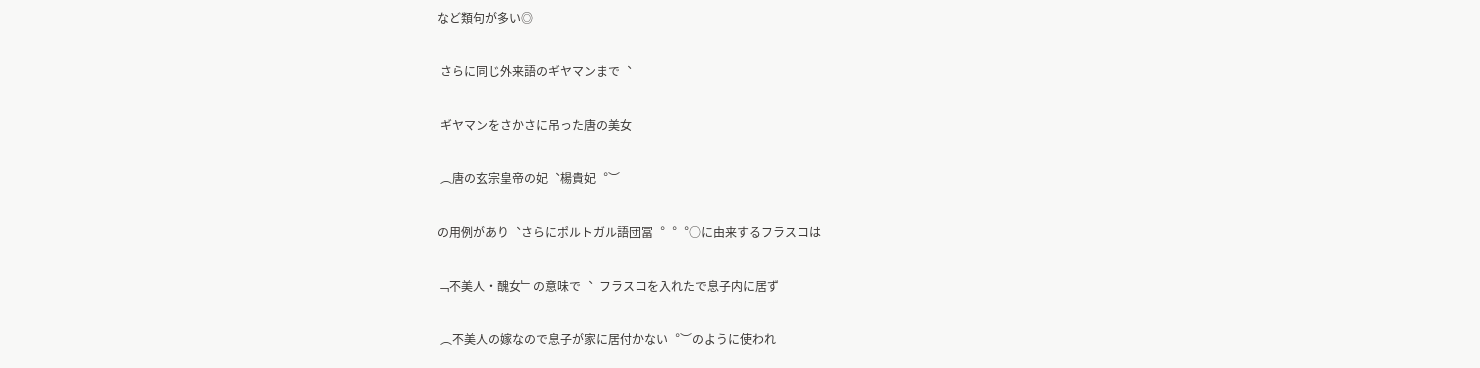など類句が多い◎

 さらに同じ外来語のギヤマンまで︑

 ギヤマンをさかさに吊った唐の美女

 ︵唐の玄宗皇帝の妃︑楊貴妃︒︶

の用例があり︑さらにポルトガル語団冨︒︒︒○に由来するフラスコは

﹁不美人・醜女﹂の意味で︑  フラスコを入れたで息子内に居ず

 ︵不美人の嫁なので息子が家に居付かない︒︶のように使われ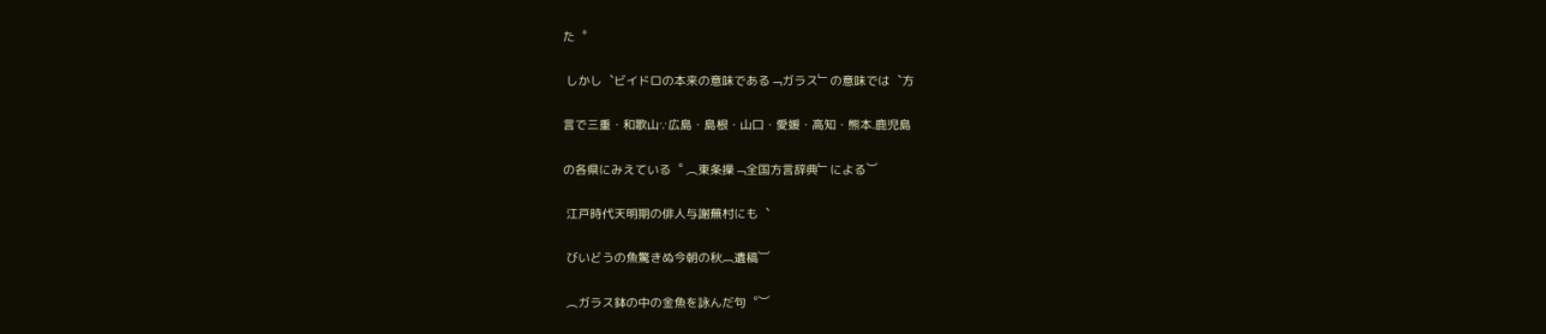た︒

 しかし︑ビイドロの本来の意味である﹁ガラス﹂の意味では︑方

言で三重・和歌山∵広島・島根・山口・愛媛・高知・熊本.鹿児島

の各県にみえている︒ ︵東条操﹁全国方言辞典﹂による︶

 江戸時代天明期の俳人与謝蕪村にも︑

 びいどうの魚驚きぬ今朝の秋︹遺稿︺

 ︵ガラス鉢の中の金魚を詠んだ句︒︶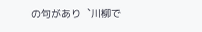の句があり︑川柳で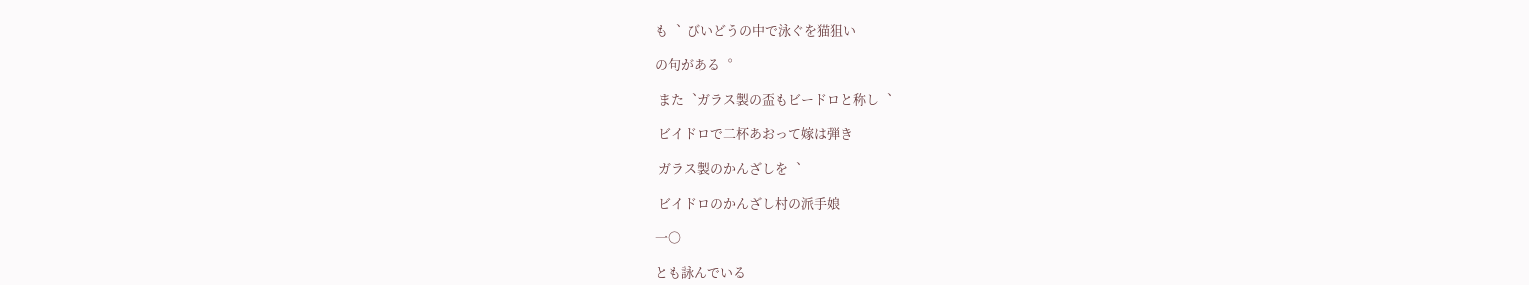も︑  びいどうの中で泳ぐを猫狙い

の句がある︒

 また︑ガラス製の盃もビードロと称し︑

 ビイドロで二杯あおって嫁は弾き

 ガラス製のかんざしを︑

 ビイドロのかんざし村の派手娘

一〇

とも詠んでいる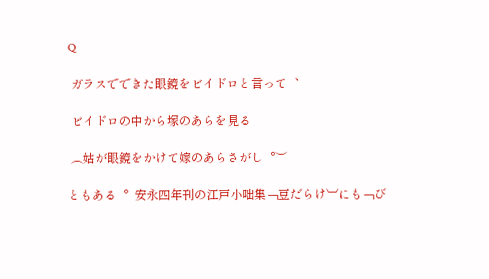Q

 ガラスでできた眼鏡をビイドロと言って︑

 ビイドロの中から塚のあらを見る

 ︵姑が眼鏡をかけて嫁のあらさがし︒︶

ともある︒  安永四年刊の江戸小咄集﹁豆だらけ︺にも﹁び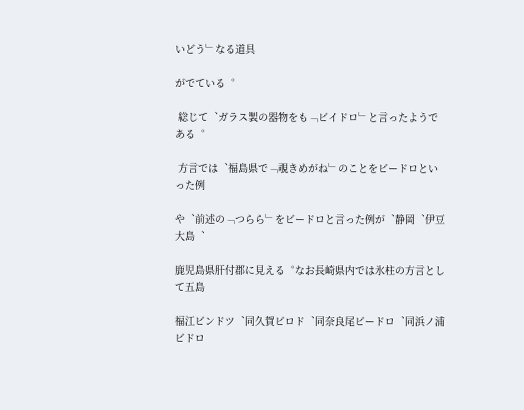いどう﹂なる道具

がでている︒

 総じて︑ガラス製の器物をも﹁ビイドロ﹂と言ったようである︒

 方言では︑福島県で﹁覗きめがね﹂のことをビードロといった例

や︑前述の﹁つらら﹂をビードロと言った例が︑静岡︑伊豆大島︑

鹿児島県肝付郡に見える︒なお長崎県内では氷柱の方言として五島

福江ビンドツ︑同久賀ビロド︑同奈良尾ビードロ︑同浜ノ浦ビドロ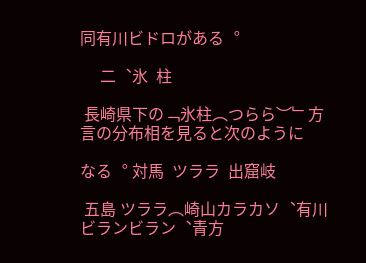同有川ビドロがある︒

     二︑氷  柱

 長崎県下の﹁氷柱︵つらら︶﹂方言の分布相を見ると次のように

なる︒ 対馬  ツララ  出窟岐

 五島 ツララ︵崎山カラカソ︑有川ビランビラン︑青方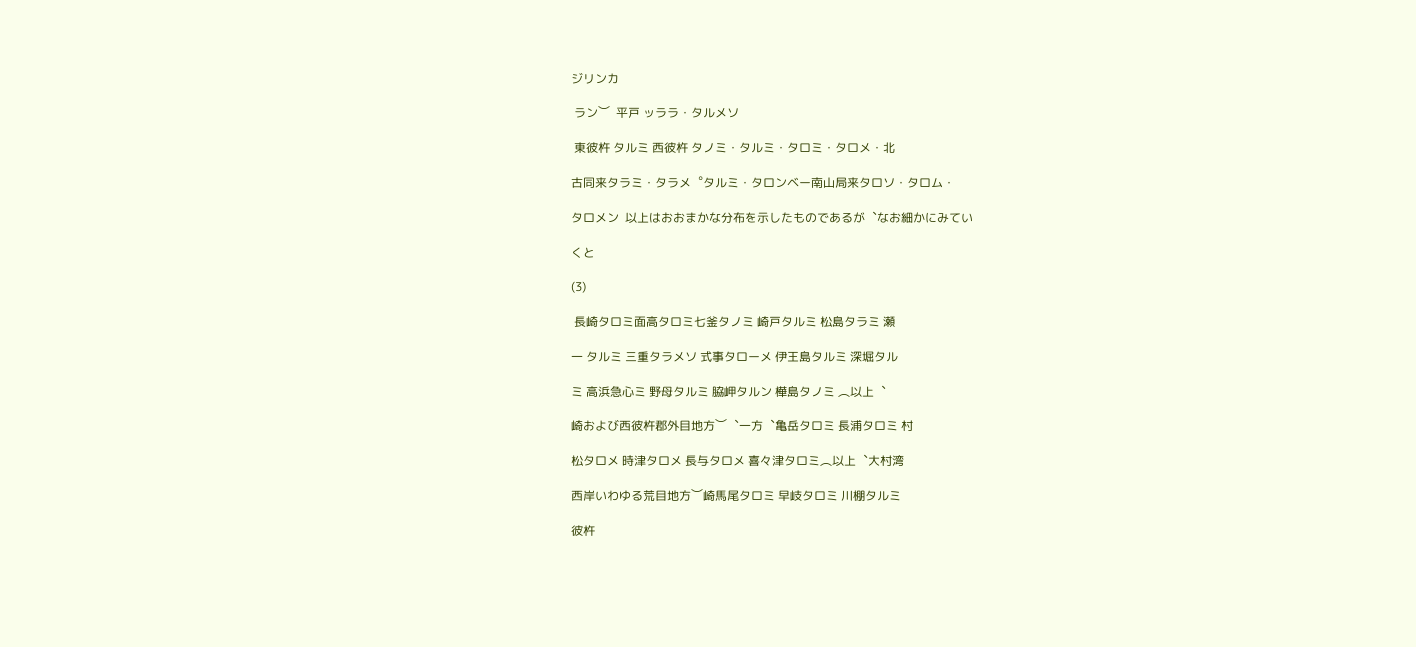ジリンカ

 ラン︶  平戸 ッララ・タルメソ

 東彼杵 タルミ 西彼杵 タノミ・タルミ・タロミ・タロメ・北

古同来タラミ・タラメ︒タルミ・タロンベー南山局来タロソ・タロム・

タロメン  以上はおおまかな分布を示したものであるが︑なお細かにみてい

くと

(3)

 長崎タロミ面高タロミ七釜タノミ 崎戸タルミ 松島タラミ 瀬

一 タルミ 三重タラメソ 式事タローメ 伊王島タルミ 深堀タル

ミ 高浜急心ミ 野母タルミ 脇岬タルン 樺島タノミ ︵以上︑

崎および西彼杵郡外目地方︶︑一方︑亀岳タロミ 長浦タロミ 村

松タロメ 時津タロメ 長与タロメ 喜々津タロミ︵以上︑大村湾

西岸いわゆる荒目地方︶崎馬尾タロミ 早岐タロミ 川棚タルミ

彼杵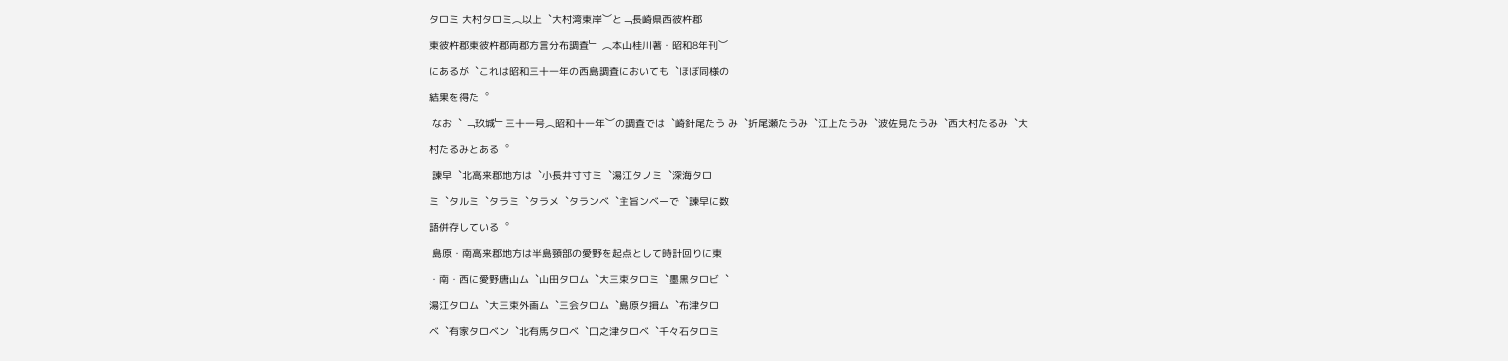タロミ 大村タロミ︵以上︑大村湾東岸︶と﹁長崎県西彼杵郡

東彼杵郡東彼杵郡両郡方言分布調査﹂ ︵本山桂川著・昭和8年刊︶

にあるが︑これは昭和三十一年の西島調査においても︑ほぼ同様の

結果を得た︒

 なお︑ ﹁玖城﹂三十一号︵昭和十一年︶の調査では︑崎針尾たう み︑折尾瀬たうみ︑江上たうみ︑波佐見たうみ︑西大村たるみ︑大

村たるみとある︒

 諫早︑北高来郡地方は︑小長井寸寸ミ︑湯江タノミ︑深海タロ

ミ︑タルミ︑タラミ︑タラメ︑タランベ︑主旨ンベーで︑諫早に数

語併存している︒

 島原・南高来郡地方は半島頸部の愛野を起点として時計回りに東

・南・西に愛野唐山ム︑山田タロム︑大三束タロミ︑墨黒タロビ︑

湯江タロム︑大三束外画ム︑三会タロム︑島原タ揖ム︑布津タロ

ベ︑有家タロベン︑北有馬タロベ︑口之津タロベ︑千々石タロミ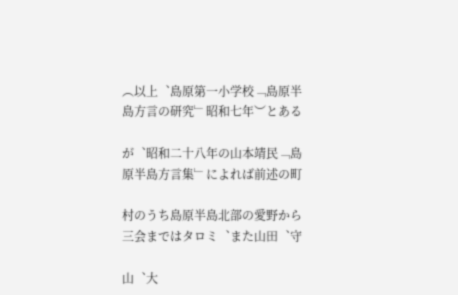︵以上︑島原第一小学校﹁島原半島方言の研究﹂昭和七年︶とある

が︑昭和二十八年の山本靖民﹁島原半島方言集﹂によれば前述の町

村のうち島原半島北部の愛野から三会まではタロミ︑また山田︑守

山︑大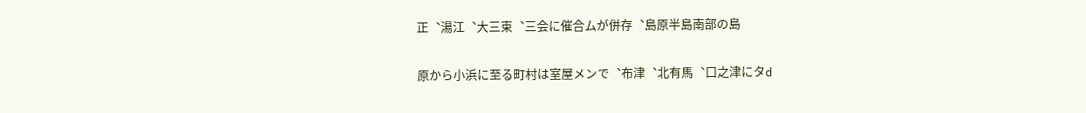正︑湯江︑大三束︑三会に催合ムが併存︑島原半島南部の島

原から小浜に至る町村は室屋メンで︑布津︑北有馬︑口之津にタd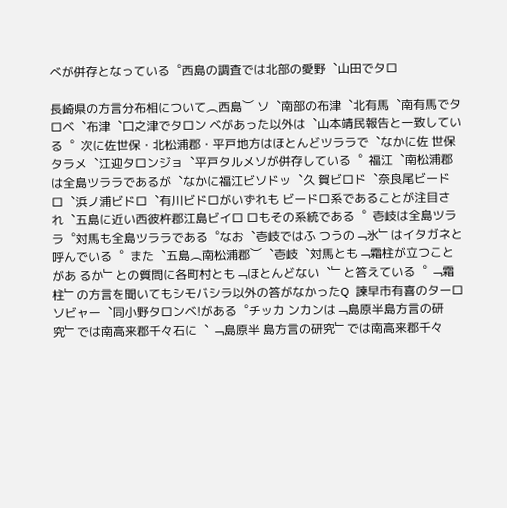べが併存となっている︒西島の調査では北部の愛野︑山田でタロ

長崎県の方言分布相について︵西島︶ ソ︑南部の布津︑北有馬︑南有馬でタロベ︑布津︑口之津でタロン ベがあった以外は︑山本靖民報告と一致している︒  次に佐世保・北松浦郡・平戸地方はほとんどツララで︑なかに佐 世保タラメ︑江迎タロンジョ︑平戸タルメソが併存している︒  福江︑南松浦郡は全島ツララであるが︑なかに福江ビソドッ︑久 賀ビロド︑奈良尾ビードロ︑浜ノ浦ビドロ︑有川ビドロがいずれも ビードロ系であることが注目され︑五島に近い西彼杵郡江島ビイロ ロもその系統である︒  壱岐は全島ツララ︒対馬も全島ツララである︒なお︑壱岐ではふ つうの﹁氷﹂はイタガネと呼んでいる︒  また︑五島︵南松浦郡︶︑壱岐︑対馬とも﹁霜柱が立つことがあ るか﹂との質問に各町村とも﹁ほとんどない︑﹂と答えている︒ ﹁霜柱﹂の方言を聞いてもシモバシラ以外の答がなかったQ  諫早市有喜のターロソビャー︑同小野タロンベ!がある︒チッカ ンカンは﹁島原半島方言の研究﹂では南高来郡千々石に︑ ﹁島原半 島方言の研究﹂では南高来郡千々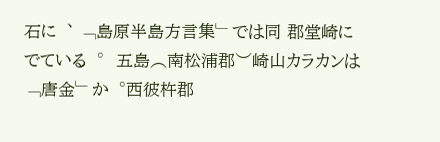石に︑ ﹁島原半島方言集﹂では同 郡堂崎にでている︒  五島︵南松浦郡︶崎山カラカンは﹁唐金﹂か︒西彼杵郡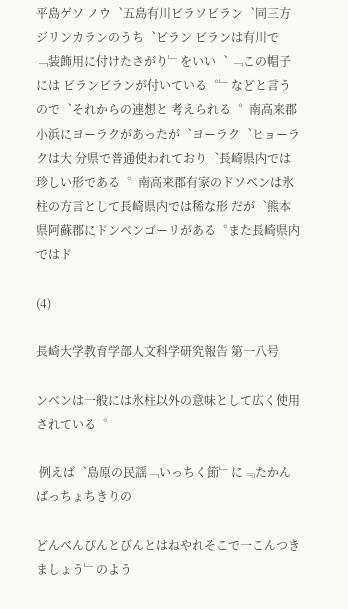平島ゲソ ノウ︑五島有川ビラソビラン︑同三方ジリンカランのうち︑ビラン ビランは有川で﹁装飾用に付けたさがり﹂をいい︑ ﹁この帽子には ビランビランが付いている︒﹂などと言うので︑それからの連想と 考えられる︒  南高来郡小浜にヨーラクがあったが︑ヨーラク︑ヒョーラクは大 分県で普通使われており︑長崎県内では珍しい形である︒  南高来郡有家のドソベンは氷柱の方言として長崎県内では稀な形 だが︑熊本県阿蘇郡にドンベンゴーリがある︒また長崎県内ではド

(4)

長崎大学教育学部人文科学研究報告 第一八号

ンベンは一般には氷柱以外の意味として広く使用されている︒

 例えば︑島原の民謡﹁いっちく節﹂に﹃たかんばっちょちきりの

どんべんぴんとびんとはねやれそこで一こんつきましょう﹂のよう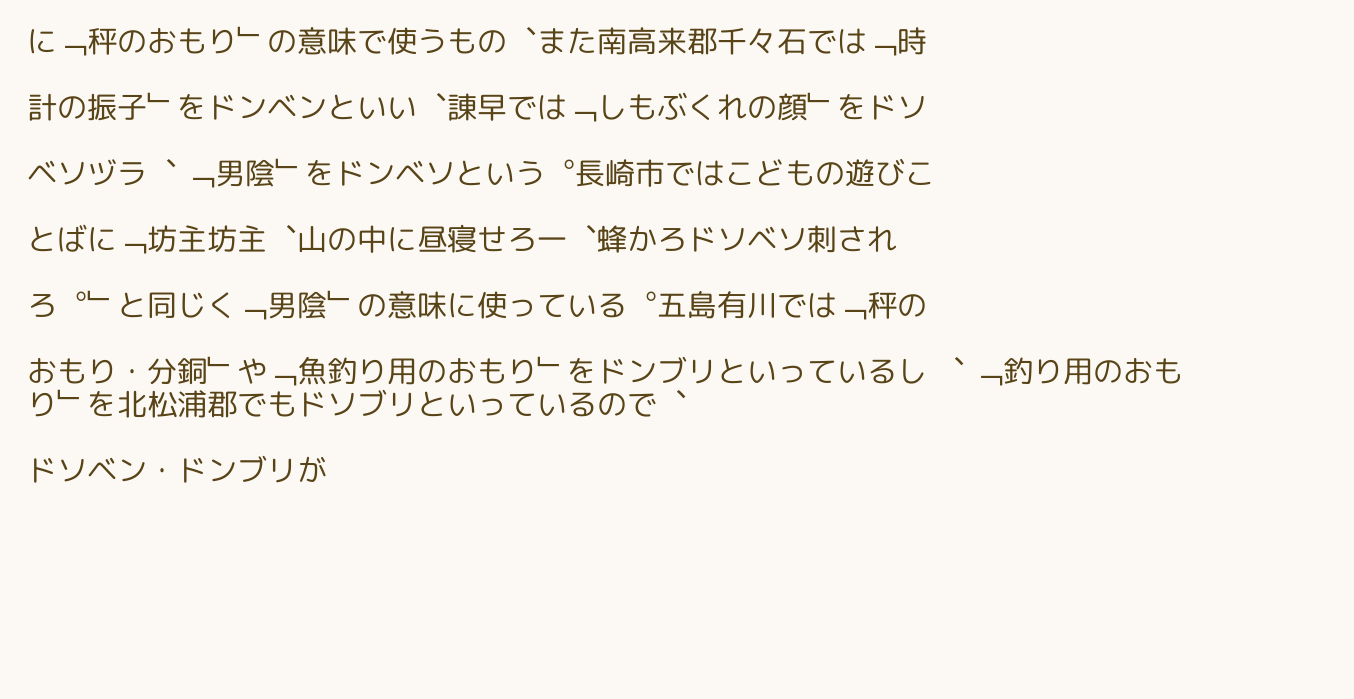に﹁秤のおもり﹂の意味で使うもの︑また南高来郡千々石では﹁時

計の振子﹂をドンベンといい︑諌早では﹁しもぶくれの顔﹂をドソ

ベソヅラ︑ ﹁男陰﹂をドンベソという︒長崎市ではこどもの遊びこ

とばに﹁坊主坊主︑山の中に昼寝せろ一︑蜂かろドソベソ刺され

ろ︒﹂と同じく﹁男陰﹂の意味に使っている︒五島有川では﹁秤の

おもり・分銅﹂や﹁魚釣り用のおもり﹂をドンブリといっているし ︑ ﹁釣り用のおもり﹂を北松浦郡でもドソブリといっているので︑

ドソベン・ドンブリが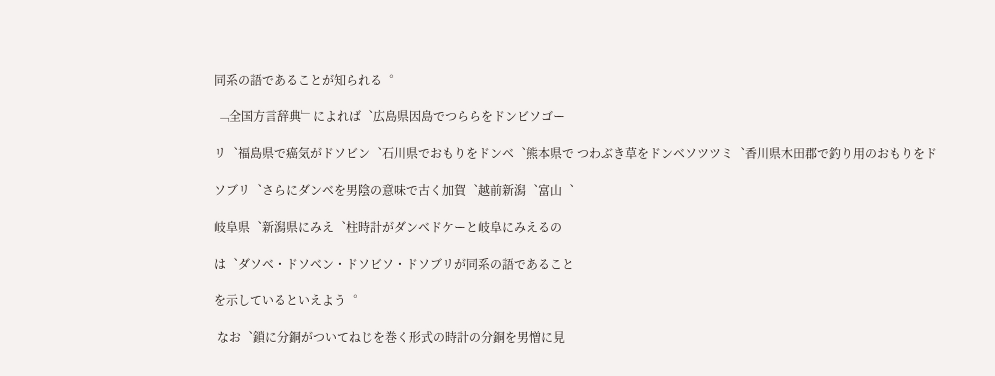同系の語であることが知られる︒

 ﹁全国方言辞典﹂によれば︑広島県因島でつららをドンビソゴー

リ︑福島県で癌気がドソビン︑石川県でおもりをドンベ︑熊本県で つわぶき草をドンベソツツミ︑香川県木田郡で釣り用のおもりをド

ソブリ︑さらにダンベを男陰の意味で古く加賀︑越前新潟︑富山︑

岐阜県︑新潟県にみえ︑柱時計がダンベドケーと岐阜にみえるの

は︑ダソベ・ドソベン・ドソビソ・ドソブリが同系の語であること

を示しているといえよう︒

 なお︑鎖に分銅がついてねじを巻く形式の時計の分銅を男憎に見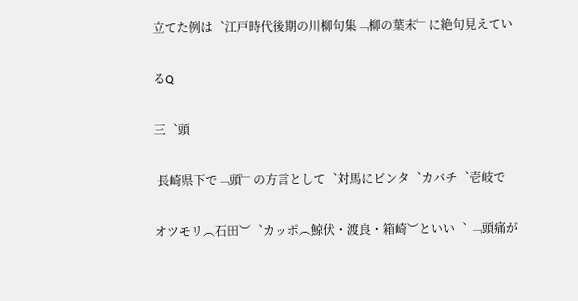立てた例は︑江戸時代後期の川柳句集﹁柳の葉末﹂に絶句見えてい

るQ

三︑頭

 長崎県下で﹁頭﹂の方言として︑対馬にビンタ︑カバチ︑壱岐で

オツモリ︵石田︶︑カッポ︵鯨伏・渡良・箱崎︶といい︑ ﹁頭痛が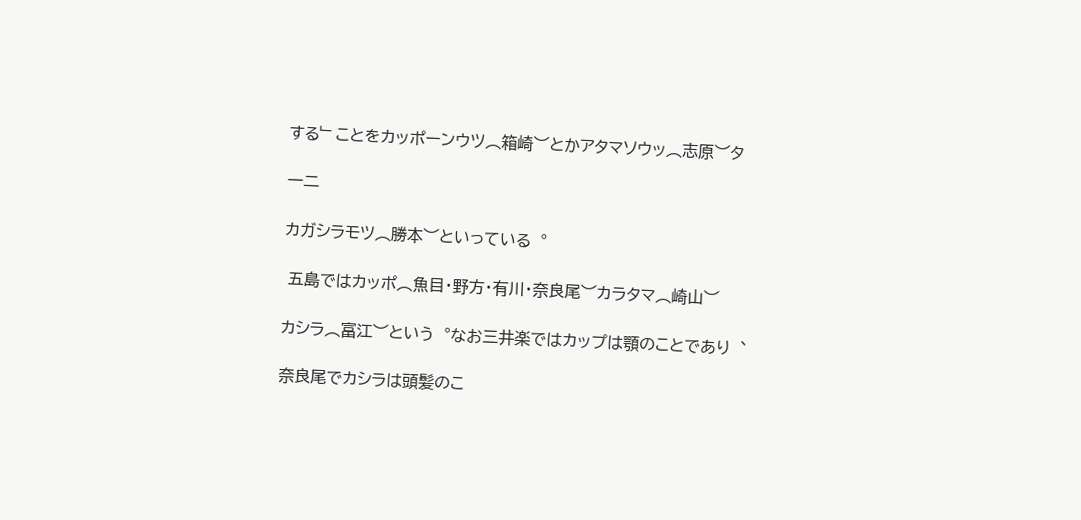する﹂ことをカッポーンウツ︵箱崎︶とかアタマソウッ︵志原︶タ

一二

カガシラモツ︵勝本︶といっている︒

 五島ではカッポ︵魚目・野方・有川・奈良尾︶カラタマ︵崎山︶

カシラ︵富江︶という︒なお三井楽ではカップは顎のことであり︑

奈良尾でカシラは頭髪のこ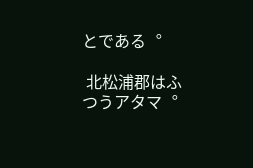とである︒

 北松浦郡はふつうアタマ︒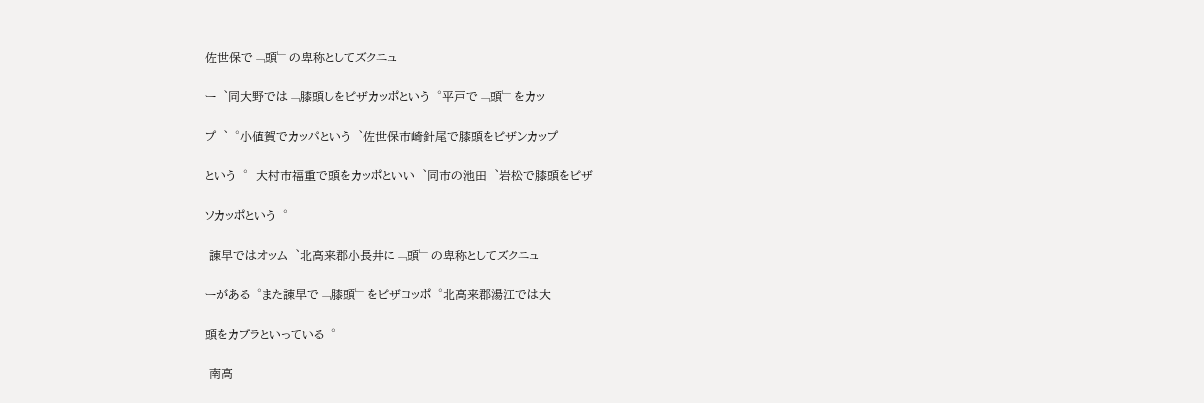佐世保で﹁頭﹂の卑称としてズクニュ

ー︑同大野では﹁膝頭しをピザカッポという︒平戸で﹁頭﹂をカッ

プ︑︒小値賀でカッパという︑佐世保市崎針尾で膝頭をピザンカップ

という︒  大村市福重で頭をカッポといい︑同市の池田︑岩松で膝頭をピザ

ソカッポという︒

 諌早ではオッム︑北高来郡小長井に﹁頭﹂の卑称としてズクニュ

ーがある︒また諌早で﹁膝頭﹂をピザコッポ︒北高来郡湯江では大

頭をカブラといっている︒

 南高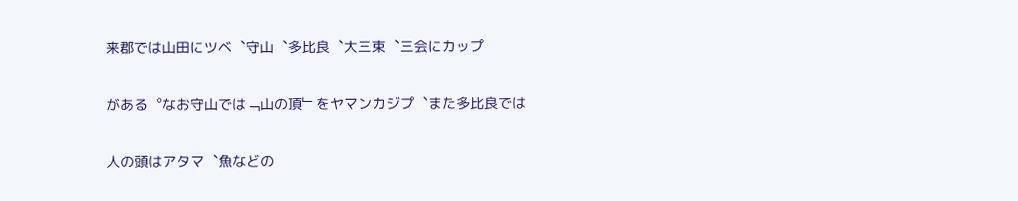来郡では山田にツベ︑守山︑多比良︑大三束︑三会にカップ

がある︒なお守山では﹁山の頂﹂をヤマンカジプ︑また多比良では

人の頭はアタマ︑魚などの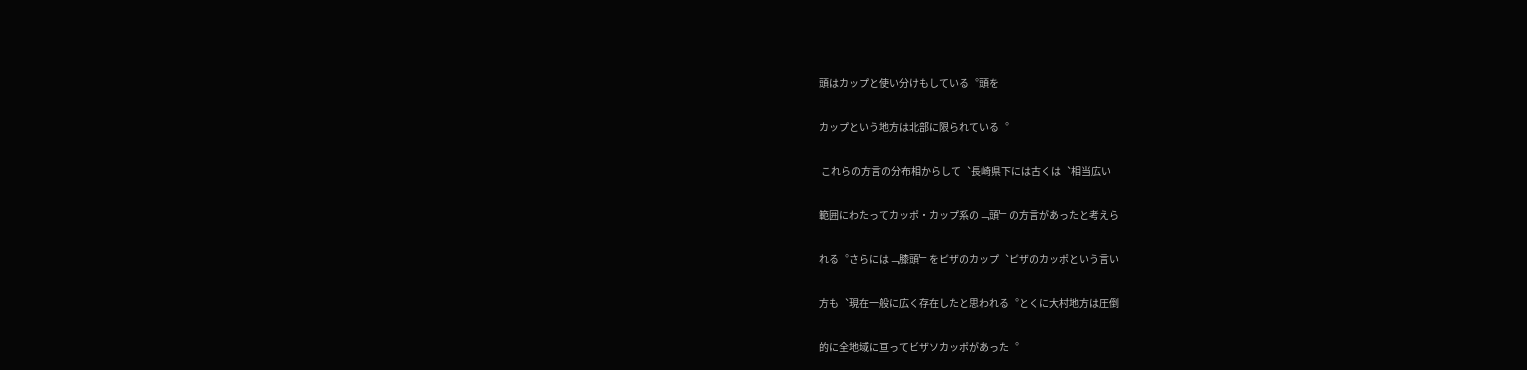頭はカップと使い分けもしている︒頭を

カップという地方は北部に限られている︒

 これらの方言の分布相からして︑長崎県下には古くは︑相当広い

範囲にわたってカッポ・カップ系の﹁頭﹂の方言があったと考えら

れる︒さらには﹁膝頭﹂をピザのカップ︑ピザのカッポという言い

方も︑現在一般に広く存在したと思われる︒とくに大村地方は圧倒

的に全地域に亘ってビザソカッポがあった︒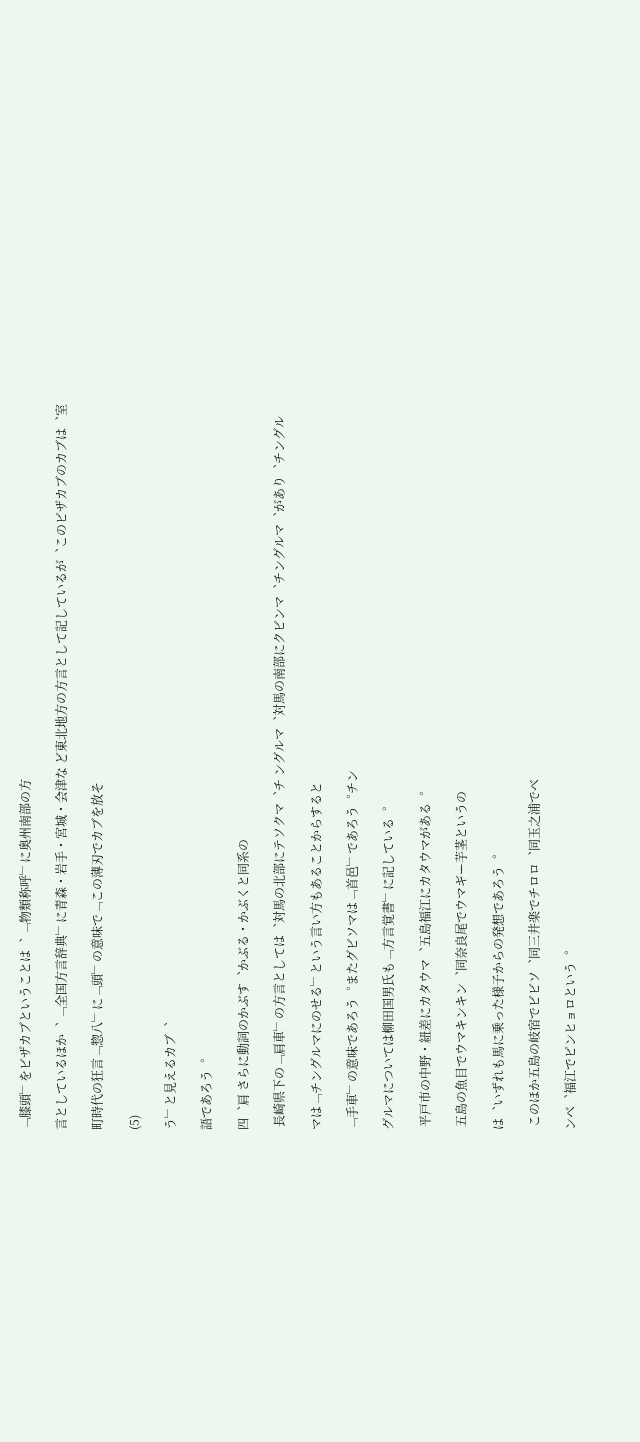﹁膝頭﹂をビザカブということは︑ ﹁物類称呼﹂に奥州南部の方

言としているほか︑ ﹁全国方言辞典﹂に青森・岩手・宮城・会津な ど東北地方の方言として記しているが︑このピザカブのカブは︑室

町時代の狂言﹁惣八﹂に﹁頭﹂の意味で﹁この薄刃でカブを放そ

(5)

う﹂と見えるカブ︑

語であろう︒

四︑肩 さらに動詞のかぶす︑かぶる・かぶくと同系の

 長崎県下の﹁肩車﹂の方言としては︑対馬の北部にテソクマ︑チ ングルマ︑対馬の南部にクビンマ︑チングルマ︑があり︑チングル

マは﹁チングルマにのせる﹂という言い方もあることからすると

﹁手車﹂の意味であろう︒またグビソマは﹁首邑﹂であろう︒チン

グルマについては柳田国男氏も﹁方言覚書﹂に記している︒

 平戸市の中野・紐差にカタウマ︑五島福江にカタウマがある︒

 五島の魚目でウマキンキン︑同奈良尾でウマギー芋茎というの

は︑いずれも馬に乗った様子からの発想であろう︒

 このほか五島の岐宿でビビソ︑同三井楽でチロロ︑同玉之浦でベ

ンベ︑福江でピンヒョロという︒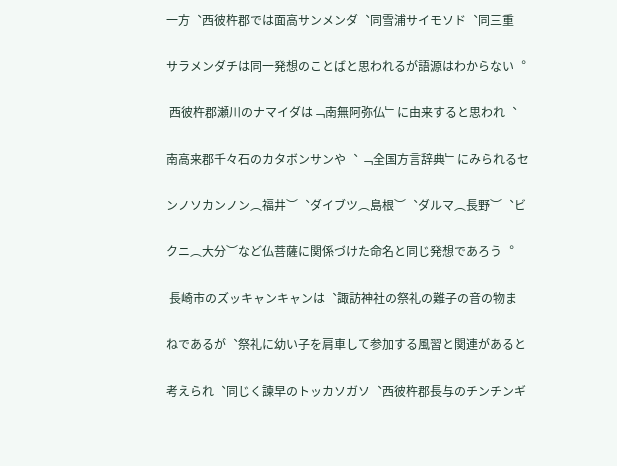一方︑西彼杵郡では面高サンメンダ︑同雪浦サイモソド︑同三重

サラメンダチは同一発想のことばと思われるが語源はわからない︒

 西彼杵郡瀬川のナマイダは﹁南無阿弥仏﹂に由来すると思われ︑

南高来郡千々石のカタボンサンや︑ ﹁全国方言辞典﹂にみられるセ

ンノソカンノン︵福井︶︑ダイブツ︵島根︶︑ダルマ︵長野︶︑ビ

クニ︵大分︶など仏菩薩に関係づけた命名と同じ発想であろう︒

 長崎市のズッキャンキャンは︑諏訪神社の祭礼の難子の音の物ま

ねであるが︑祭礼に幼い子を肩車して参加する風習と関連があると

考えられ︑同じく諫早のトッカソガソ︑西彼杵郡長与のチンチンギ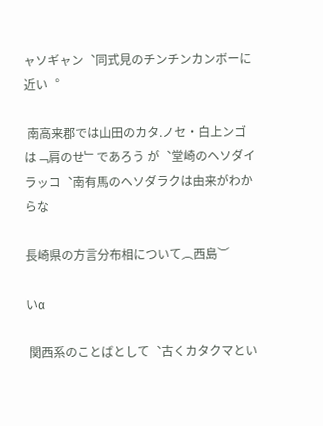ャソギャン︑同式見のチンチンカンボーに近い︒

 南高来郡では山田のカタ.ノセ・白上ンゴは﹁肩のせ﹂であろう が︑堂崎のヘソダイラッコ︑南有馬のヘソダラクは由来がわからな

長崎県の方言分布相について︵西島︶

いα

 関西系のことばとして︑古くカタクマとい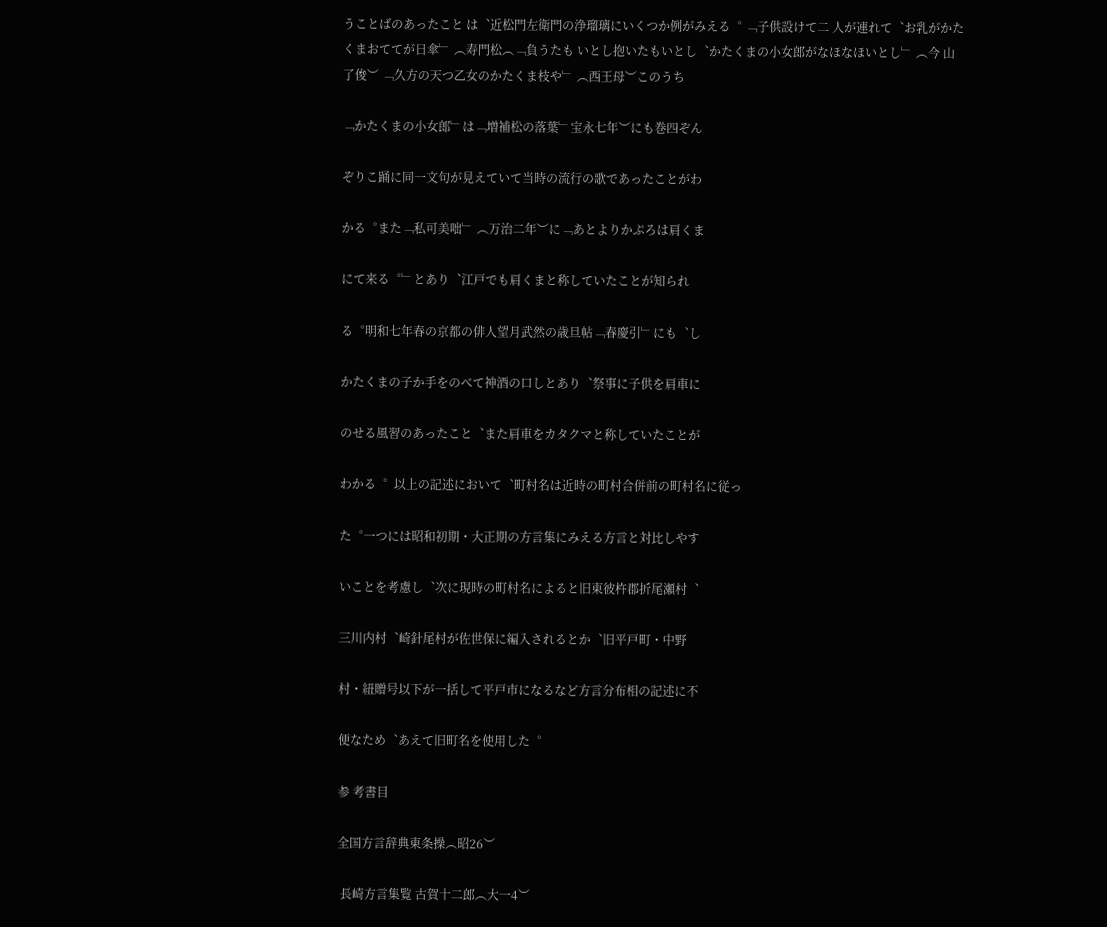うことばのあったこと は︑近松門左衛門の浄瑠璃にいくつか例がみえる︒ ﹁子供設けて二 人が連れて︑お乳がかたくまおててが日傘﹂ ︵寿門松︵﹁負うたも いとし抱いたもいとし︑かたくまの小女郎がなほなほいとし﹂ ︵今 山了俊︶ ﹁久方の天つ乙女のかたくま枝や﹂ ︵西王母︶このうち

﹁かたくまの小女郎﹂は﹁増補松の落葉﹂宝永七年︶にも巻四ぞん

ぞりこ踊に同一文句が見えていて当時の流行の歌であったことがわ

かる︒また﹁私可美咄﹂ ︵万治二年︶に﹁あとよりかぷろは肩くま

にて来る︒﹂とあり︑江戸でも肩くまと称していたことが知られ

る︒明和七年春の京都の俳人望月武然の歳旦帖﹁春慶引﹂にも︑し

かたくまの子か手をのべて神酒の口しとあり︑祭事に子供を肩車に

のせる風習のあったこと︑また肩車をカタクマと称していたことが

わかる︒  以上の記述において︑町村名は近時の町村合併前の町村名に従っ

た︒一つには昭和初期・大正期の方言集にみえる方言と対比しやす

いことを考慮し︑次に現時の町村名によると旧東彼杵郡折尾瀬村︑

三川内村︑崎針尾村が佐世保に編入されるとか︑旧平戸町・中野

村・紐贈号以下が一括して平戸市になるなど方言分布相の記述に不

便なため︑あえて旧町名を使用した︒

参 考書目

全国方言辞典東条操︵昭26︶

 長崎方言集覧 古賀十二郎︵大一4︶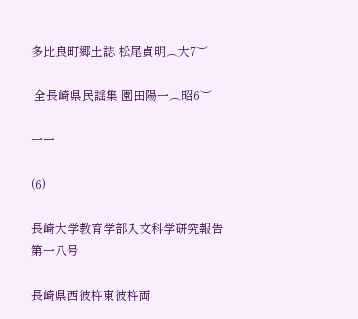多比良町郷土誌 松尾貞明︵大7︶

 全長崎県民謡集 園田陽一︵昭6︶

一一

(6)

長崎大学教育学部入文科学研究報告 第一八号

長崎県西彼杵東彼杵両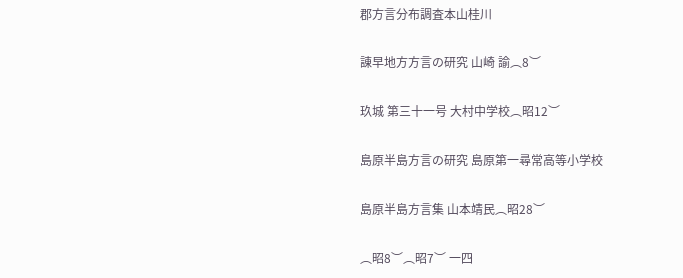郡方言分布調査本山桂川

諌早地方方言の研究 山崎 諭︵8︶

玖城 第三十一号 大村中学校︵昭12︶

島原半島方言の研究 島原第一尋常高等小学校

島原半島方言集 山本靖民︵昭28︶

︵昭8︶︵昭7︶ 一四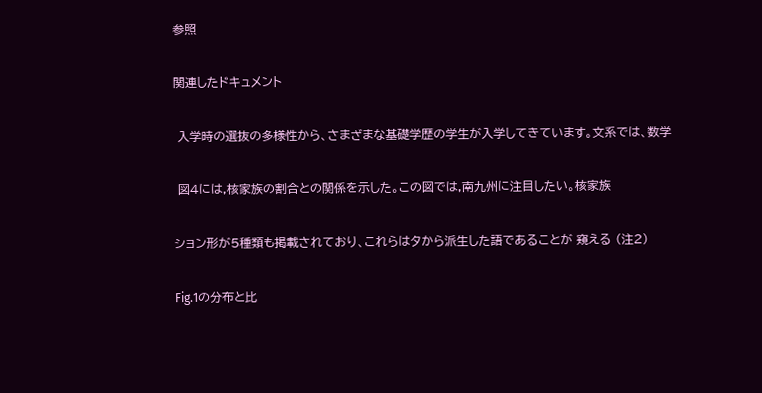参照

関連したドキュメント

 入学時の選抜の多様性から、さまざまな基礎学歴の学生が入学してきています。文系では、数学

 図4には,核家族の割合との関係を示した。この図では,南九州に注目したい。核家族

ション形が5種類も掲載されており、これらはタから派生した語であることが 窺える (注2)

Fig.1の分布と比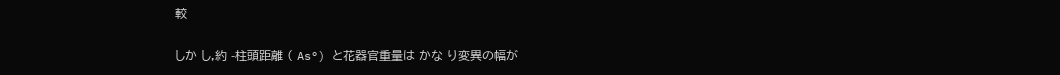較

しか し,約 ‑柱頭距離 ( As°) と花器官重量は かな り変異の幅が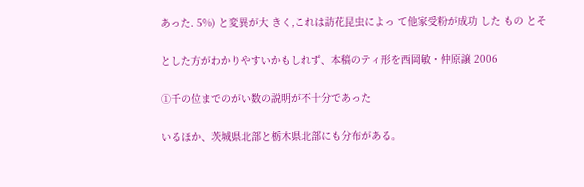あった. 5%) と変異が大 きく,これは訪花昆虫によっ て他家受粉が成功 した もの とそ

とした方がわかりやすいかもしれず、本稿のティ形を西岡敏・仲原譲 2006

①千の位までのがい数の説明が不十分であった

いるほか、茨城県北部と栃木県北部にも分布がある。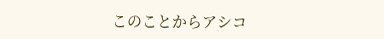このことからアシコ